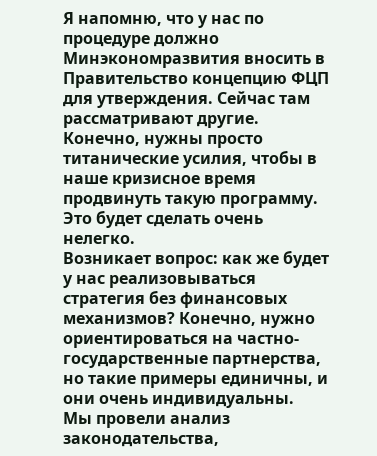Я напомню, что у нас по процедуре должно Минэкономразвития вносить в Правительство концепцию ФЦП для утверждения. Сейчас там рассматривают другие. Конечно, нужны просто титанические усилия, чтобы в наше кризисное время продвинуть такую программу. Это будет сделать очень нелегко.
Возникает вопрос: как же будет у нас реализовываться стратегия без финансовых механизмов? Конечно, нужно ориентироваться на частно-государственные партнерства, но такие примеры единичны, и они очень индивидуальны.
Мы провели анализ законодательства,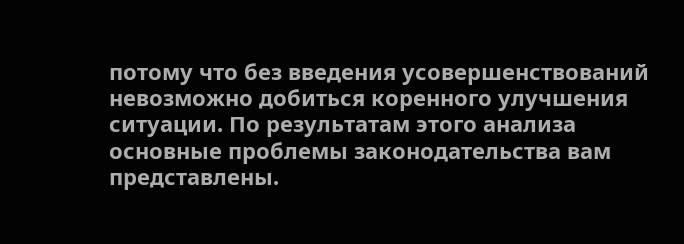потому что без введения усовершенствований невозможно добиться коренного улучшения ситуации. По результатам этого анализа основные проблемы законодательства вам представлены.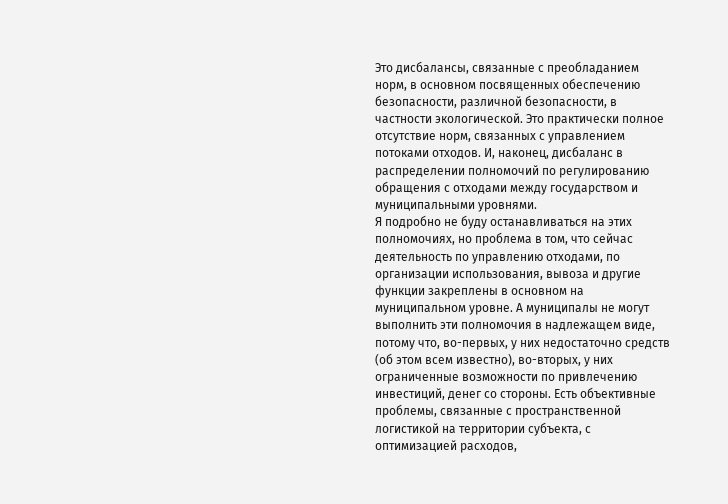Это дисбалансы, связанные с преобладанием норм, в основном посвященных обеспечению безопасности, различной безопасности, в частности экологической. Это практически полное отсутствие норм, связанных с управлением потоками отходов. И, наконец, дисбаланс в распределении полномочий по регулированию обращения с отходами между государством и муниципальными уровнями.
Я подробно не буду останавливаться на этих полномочиях, но проблема в том, что сейчас деятельность по управлению отходами, по организации использования, вывоза и другие функции закреплены в основном на муниципальном уровне. А муниципалы не могут выполнить эти полномочия в надлежащем виде, потому что, во-первых, у них недостаточно средств (об этом всем известно), во-вторых, у них ограниченные возможности по привлечению инвестиций, денег со стороны. Есть объективные проблемы, связанные с пространственной логистикой на территории субъекта, с оптимизацией расходов,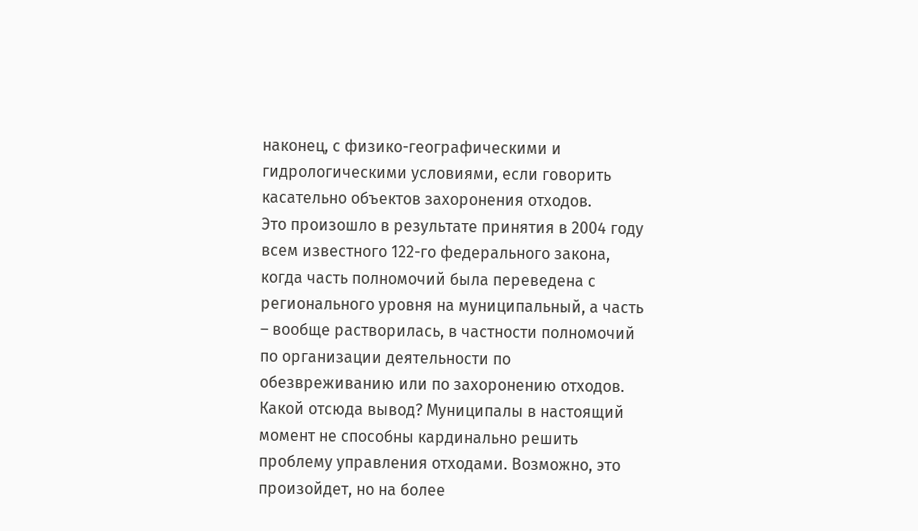наконец, с физико-географическими и гидрологическими условиями, если говорить касательно объектов захоронения отходов.
Это произошло в результате принятия в 2004 году всем известного 122-го федерального закона, когда часть полномочий была переведена с регионального уровня на муниципальный, а часть – вообще растворилась, в частности полномочий по организации деятельности по обезвреживанию или по захоронению отходов.
Какой отсюда вывод? Муниципалы в настоящий момент не способны кардинально решить проблему управления отходами. Возможно, это произойдет, но на более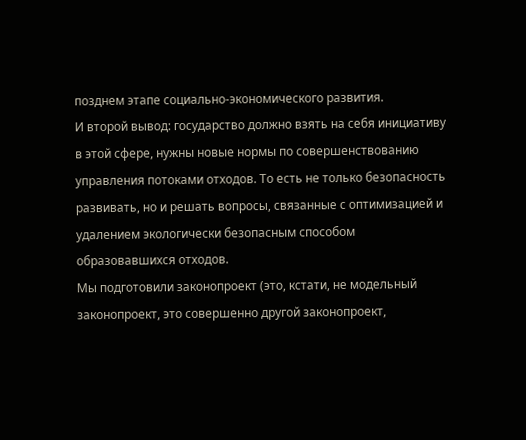позднем этапе социально-экономического развития.
И второй вывод: государство должно взять на себя инициативу в этой сфере, нужны новые нормы по совершенствованию управления потоками отходов. То есть не только безопасность развивать, но и решать вопросы, связанные с оптимизацией и удалением экологически безопасным способом образовавшихся отходов.
Мы подготовили законопроект (это, кстати, не модельный законопроект, это совершенно другой законопроект,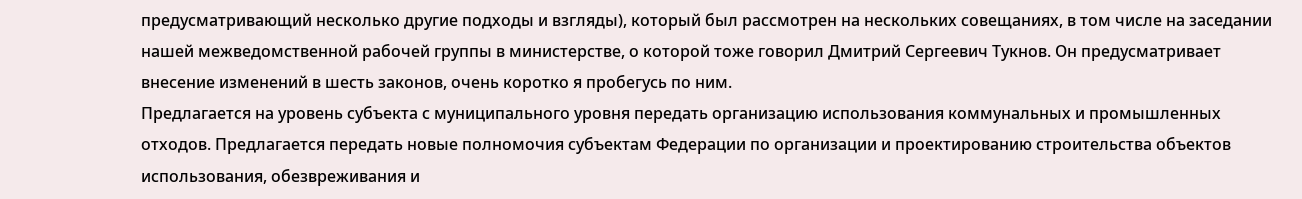предусматривающий несколько другие подходы и взгляды), который был рассмотрен на нескольких совещаниях, в том числе на заседании нашей межведомственной рабочей группы в министерстве, о которой тоже говорил Дмитрий Сергеевич Тукнов. Он предусматривает внесение изменений в шесть законов, очень коротко я пробегусь по ним.
Предлагается на уровень субъекта с муниципального уровня передать организацию использования коммунальных и промышленных отходов. Предлагается передать новые полномочия субъектам Федерации по организации и проектированию строительства объектов использования, обезвреживания и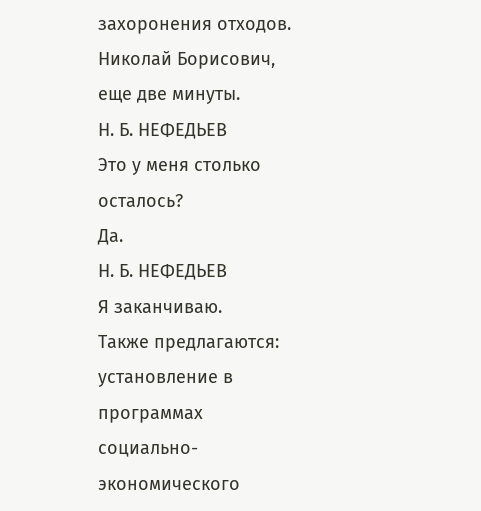захоронения отходов.
Николай Борисович, еще две минуты.
Н. Б. НЕФЕДЬЕВ
Это у меня столько осталось?
Да.
Н. Б. НЕФЕДЬЕВ
Я заканчиваю.
Также предлагаются: установление в программах социально-экономического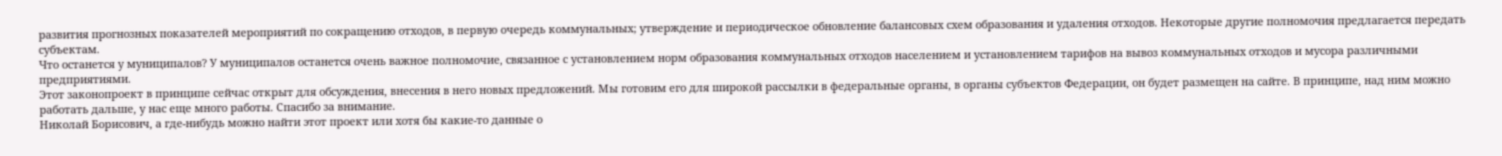развития прогнозных показателей мероприятий по сокращению отходов, в первую очередь коммунальных; утверждение и периодическое обновление балансовых схем образования и удаления отходов. Некоторые другие полномочия предлагается передать субъектам.
Что останется у муниципалов? У муниципалов останется очень важное полномочие, связанное с установлением норм образования коммунальных отходов населением и установлением тарифов на вывоз коммунальных отходов и мусора различными предприятиями.
Этот законопроект в принципе сейчас открыт для обсуждения, внесения в него новых предложений. Мы готовим его для широкой рассылки в федеральные органы, в органы субъектов Федерации, он будет размещен на сайте. В принципе, над ним можно работать дальше, у нас еще много работы. Спасибо за внимание.
Николай Борисович, а где-нибудь можно найти этот проект или хотя бы какие-то данные о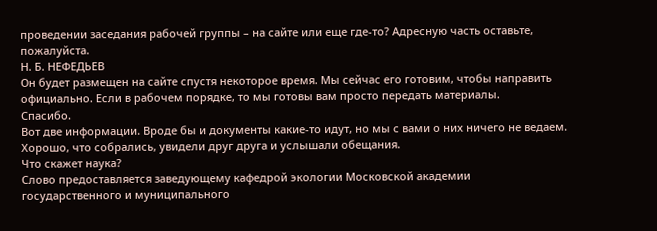проведении заседания рабочей группы – на сайте или еще где-то? Адресную часть оставьте, пожалуйста.
Н. Б. НЕФЕДЬЕВ
Он будет размещен на сайте спустя некоторое время. Мы сейчас его готовим, чтобы направить официально. Если в рабочем порядке, то мы готовы вам просто передать материалы.
Спасибо.
Вот две информации. Вроде бы и документы какие-то идут, но мы с вами о них ничего не ведаем. Хорошо, что собрались, увидели друг друга и услышали обещания.
Что скажет наука?
Слово предоставляется заведующему кафедрой экологии Московской академии государственного и муниципального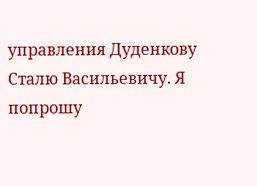управления Дуденкову Сталю Васильевичу. Я попрошу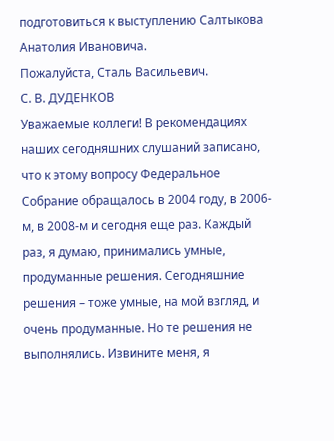подготовиться к выступлению Салтыкова Анатолия Ивановича.
Пожалуйста, Сталь Васильевич.
С. В. ДУДЕНКОВ
Уважаемые коллеги! В рекомендациях наших сегодняшних слушаний записано, что к этому вопросу Федеральное Собрание обращалось в 2004 году, в 2006-м, в 2008-м и сегодня еще раз. Каждый раз, я думаю, принимались умные, продуманные решения. Сегодняшние решения – тоже умные, на мой взгляд, и очень продуманные. Но те решения не выполнялись. Извините меня, я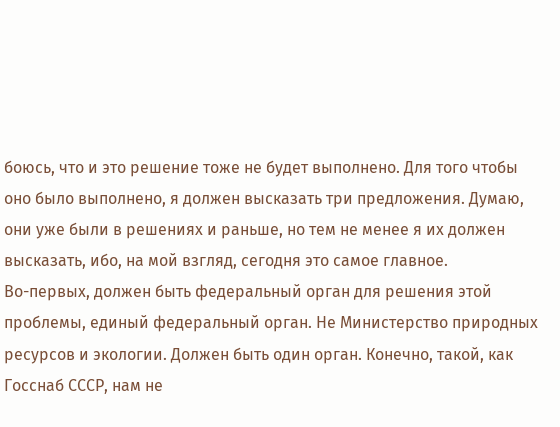боюсь, что и это решение тоже не будет выполнено. Для того чтобы оно было выполнено, я должен высказать три предложения. Думаю, они уже были в решениях и раньше, но тем не менее я их должен высказать, ибо, на мой взгляд, сегодня это самое главное.
Во-первых, должен быть федеральный орган для решения этой проблемы, единый федеральный орган. Не Министерство природных ресурсов и экологии. Должен быть один орган. Конечно, такой, как Госснаб СССР, нам не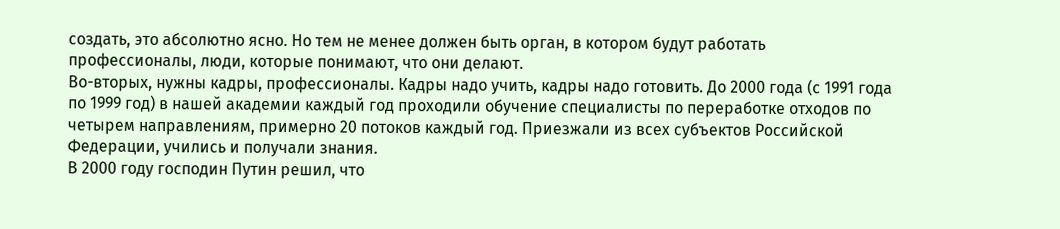создать, это абсолютно ясно. Но тем не менее должен быть орган, в котором будут работать профессионалы, люди, которые понимают, что они делают.
Во-вторых, нужны кадры, профессионалы. Кадры надо учить, кадры надо готовить. До 2000 года (с 1991 года по 1999 год) в нашей академии каждый год проходили обучение специалисты по переработке отходов по четырем направлениям, примерно 20 потоков каждый год. Приезжали из всех субъектов Российской Федерации, учились и получали знания.
В 2000 году господин Путин решил, что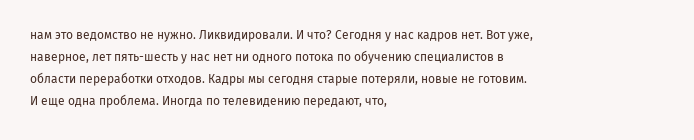нам это ведомство не нужно. Ликвидировали. И что? Сегодня у нас кадров нет. Вот уже, наверное, лет пять-шесть у нас нет ни одного потока по обучению специалистов в области переработки отходов. Кадры мы сегодня старые потеряли, новые не готовим.
И еще одна проблема. Иногда по телевидению передают, что,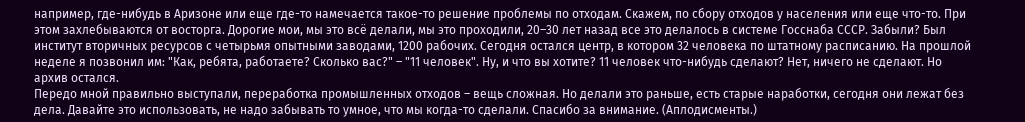например, где-нибудь в Аризоне или еще где-то намечается такое-то решение проблемы по отходам. Скажем, по сбору отходов у населения или еще что-то. При этом захлебываются от восторга. Дорогие мои, мы это всё делали, мы это проходили, 20–30 лет назад все это делалось в системе Госснаба СССР. Забыли? Был институт вторичных ресурсов с четырьмя опытными заводами, 1200 рабочих. Сегодня остался центр, в котором 32 человека по штатному расписанию. На прошлой неделе я позвонил им: "Как, ребята, работаете? Сколько вас?" – "11 человек". Ну, и что вы хотите? 11 человек что-нибудь сделают? Нет, ничего не сделают. Но архив остался.
Передо мной правильно выступали, переработка промышленных отходов – вещь сложная. Но делали это раньше, есть старые наработки, сегодня они лежат без дела. Давайте это использовать, не надо забывать то умное, что мы когда-то сделали. Спасибо за внимание. (Аплодисменты.)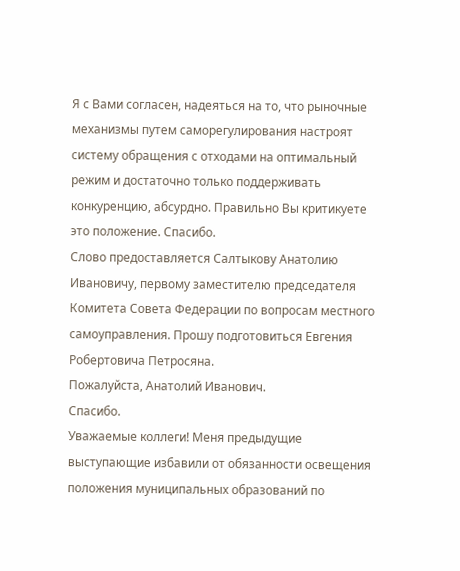Я с Вами согласен, надеяться на то, что рыночные механизмы путем саморегулирования настроят систему обращения с отходами на оптимальный режим и достаточно только поддерживать конкуренцию, абсурдно. Правильно Вы критикуете это положение. Спасибо.
Слово предоставляется Салтыкову Анатолию Ивановичу, первому заместителю председателя Комитета Совета Федерации по вопросам местного самоуправления. Прошу подготовиться Евгения Робертовича Петросяна.
Пожалуйста, Анатолий Иванович.
Спасибо.
Уважаемые коллеги! Меня предыдущие выступающие избавили от обязанности освещения положения муниципальных образований по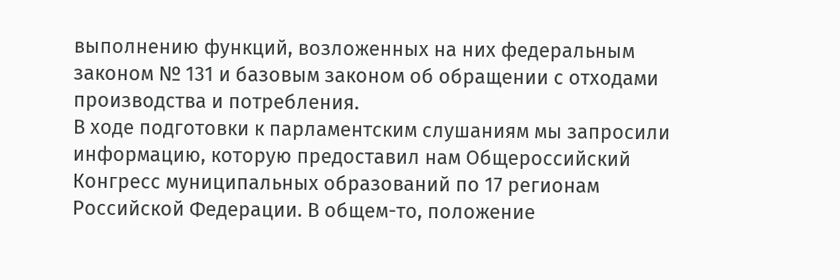выполнению функций, возложенных на них федеральным законом № 131 и базовым законом об обращении с отходами производства и потребления.
В ходе подготовки к парламентским слушаниям мы запросили информацию, которую предоставил нам Общероссийский Конгресс муниципальных образований по 17 регионам Российской Федерации. В общем-то, положение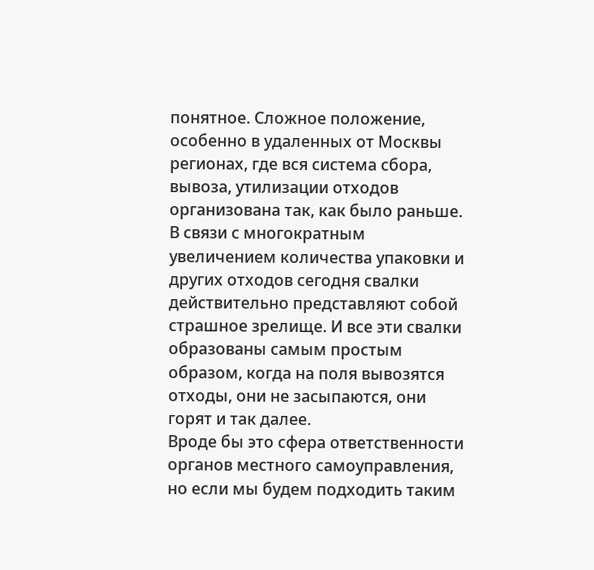понятное. Сложное положение, особенно в удаленных от Москвы регионах, где вся система сбора, вывоза, утилизации отходов организована так, как было раньше.
В связи с многократным увеличением количества упаковки и других отходов сегодня свалки действительно представляют собой страшное зрелище. И все эти свалки образованы самым простым образом, когда на поля вывозятся отходы, они не засыпаются, они горят и так далее.
Вроде бы это сфера ответственности органов местного самоуправления, но если мы будем подходить таким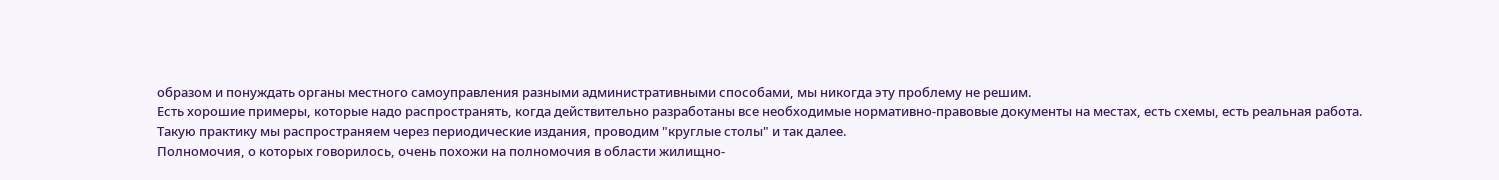образом и понуждать органы местного самоуправления разными административными способами, мы никогда эту проблему не решим.
Есть хорошие примеры, которые надо распространять, когда действительно разработаны все необходимые нормативно-правовые документы на местах, есть схемы, есть реальная работа. Такую практику мы распространяем через периодические издания, проводим "круглые столы" и так далее.
Полномочия, о которых говорилось, очень похожи на полномочия в области жилищно-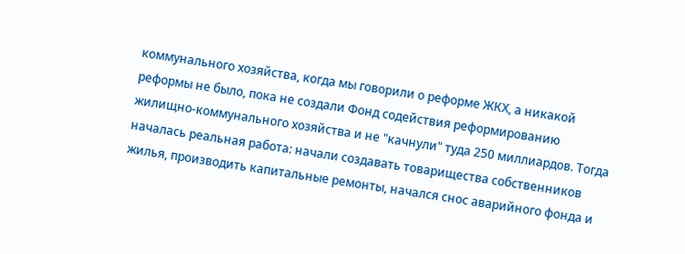коммунального хозяйства, когда мы говорили о реформе ЖКХ, а никакой реформы не было, пока не создали Фонд содействия реформированию жилищно-коммунального хозяйства и не "качнули" туда 250 миллиардов. Тогда началась реальная работа: начали создавать товарищества собственников жилья, производить капитальные ремонты, начался снос аварийного фонда и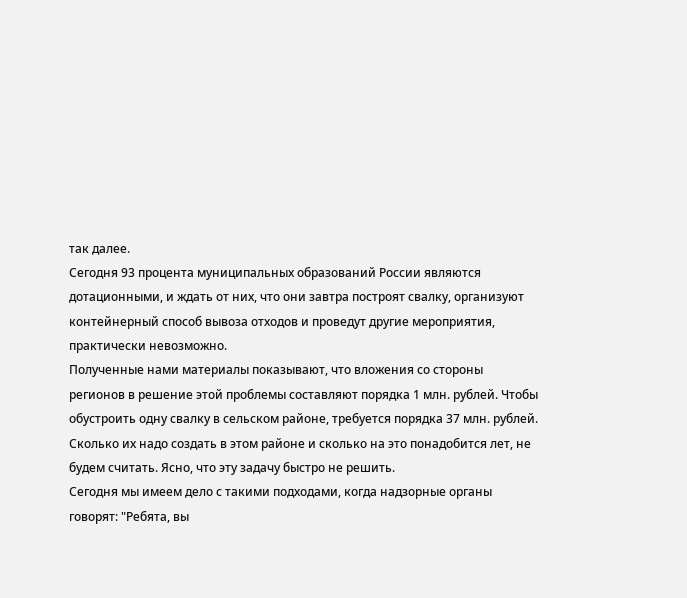так далее.
Сегодня 93 процента муниципальных образований России являются дотационными, и ждать от них, что они завтра построят свалку, организуют контейнерный способ вывоза отходов и проведут другие мероприятия, практически невозможно.
Полученные нами материалы показывают, что вложения со стороны регионов в решение этой проблемы составляют порядка 1 млн. рублей. Чтобы обустроить одну свалку в сельском районе, требуется порядка 37 млн. рублей. Сколько их надо создать в этом районе и сколько на это понадобится лет, не будем считать. Ясно, что эту задачу быстро не решить.
Сегодня мы имеем дело с такими подходами, когда надзорные органы говорят: "Ребята, вы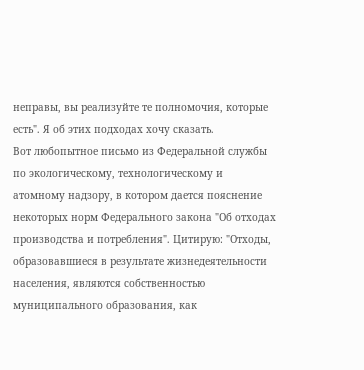неправы, вы реализуйте те полномочия, которые есть". Я об этих подходах хочу сказать.
Вот любопытное письмо из Федеральной службы по экологическому, технологическому и атомному надзору, в котором дается пояснение некоторых норм Федерального закона "Об отходах производства и потребления". Цитирую: "Отходы, образовавшиеся в результате жизнедеятельности населения, являются собственностью муниципального образования, как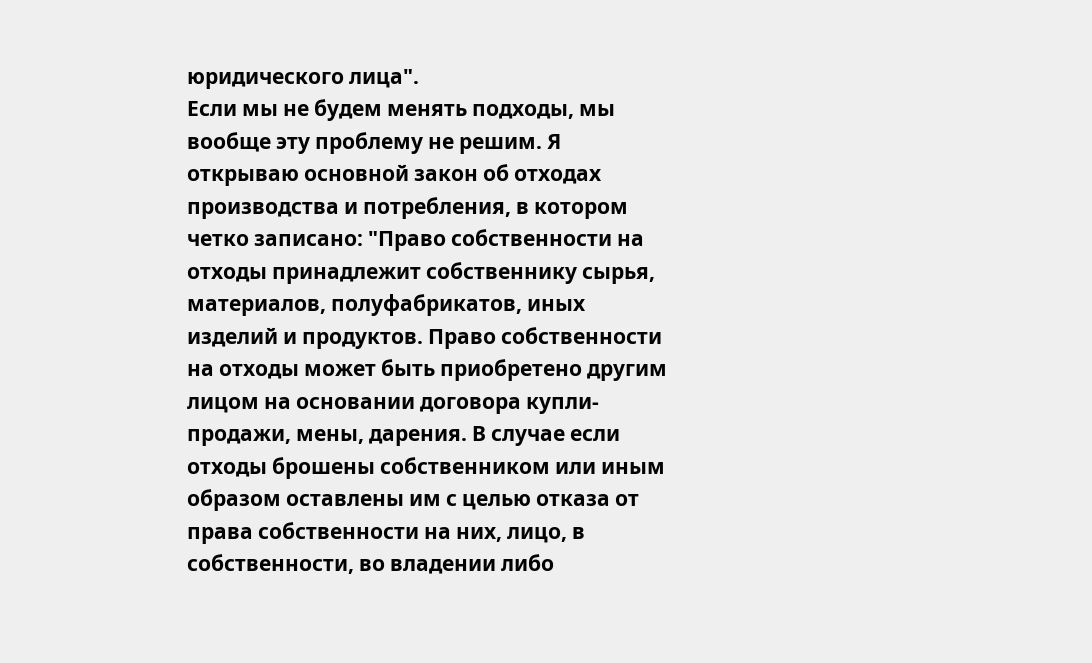юридического лица".
Если мы не будем менять подходы, мы вообще эту проблему не решим. Я открываю основной закон об отходах производства и потребления, в котором четко записано: "Право собственности на отходы принадлежит собственнику сырья, материалов, полуфабрикатов, иных изделий и продуктов. Право собственности на отходы может быть приобретено другим лицом на основании договора купли-продажи, мены, дарения. В случае если отходы брошены собственником или иным образом оставлены им с целью отказа от права собственности на них, лицо, в собственности, во владении либо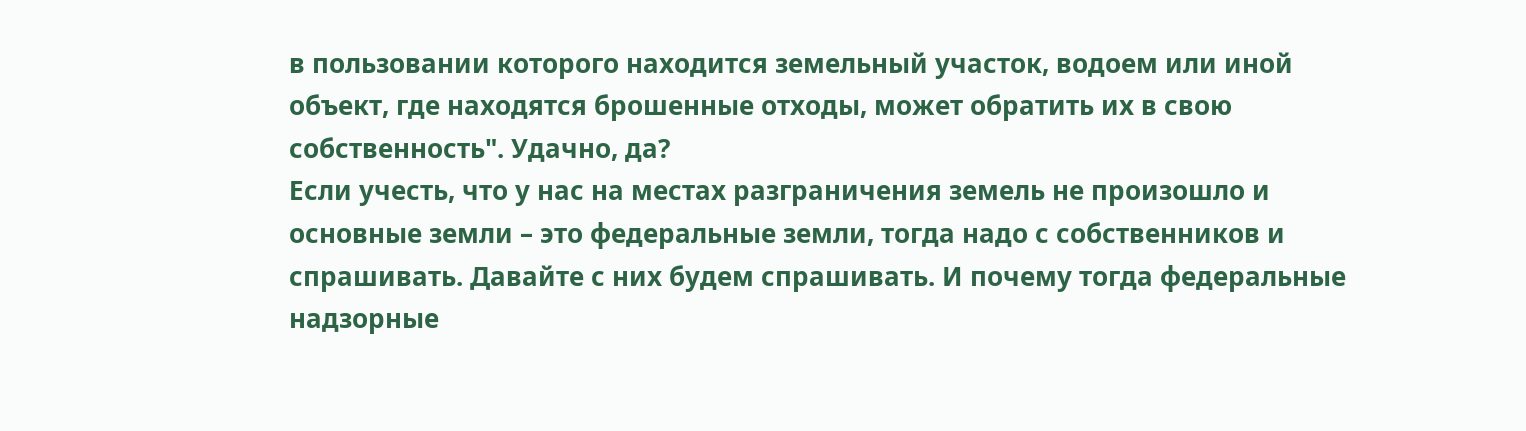в пользовании которого находится земельный участок, водоем или иной объект, где находятся брошенные отходы, может обратить их в свою собственность". Удачно, да?
Если учесть, что у нас на местах разграничения земель не произошло и основные земли – это федеральные земли, тогда надо с собственников и спрашивать. Давайте с них будем спрашивать. И почему тогда федеральные надзорные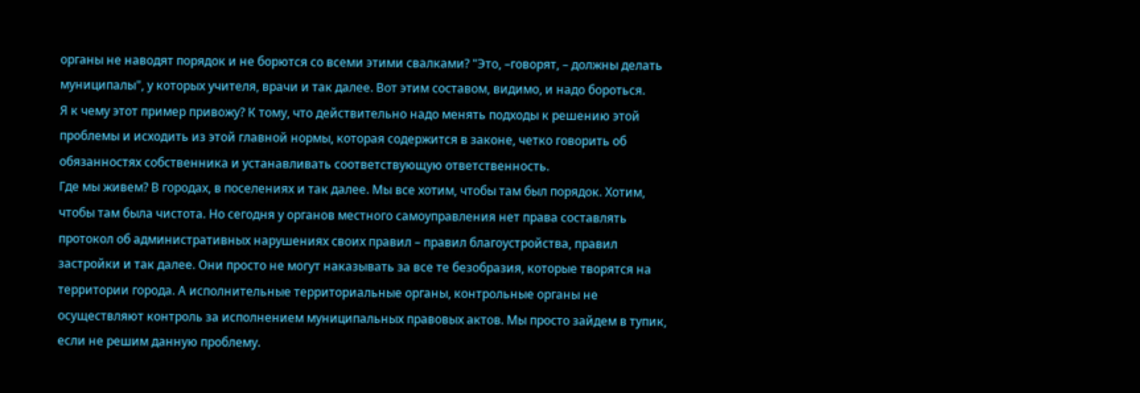органы не наводят порядок и не борются со всеми этими свалками? "Это, –говорят, – должны делать муниципалы", у которых учителя, врачи и так далее. Вот этим составом, видимо, и надо бороться.
Я к чему этот пример привожу? К тому, что действительно надо менять подходы к решению этой проблемы и исходить из этой главной нормы, которая содержится в законе, четко говорить об обязанностях собственника и устанавливать соответствующую ответственность.
Где мы живем? В городах, в поселениях и так далее. Мы все хотим, чтобы там был порядок. Хотим, чтобы там была чистота. Но сегодня у органов местного самоуправления нет права составлять протокол об административных нарушениях своих правил – правил благоустройства, правил застройки и так далее. Они просто не могут наказывать за все те безобразия, которые творятся на территории города. А исполнительные территориальные органы, контрольные органы не осуществляют контроль за исполнением муниципальных правовых актов. Мы просто зайдем в тупик, если не решим данную проблему.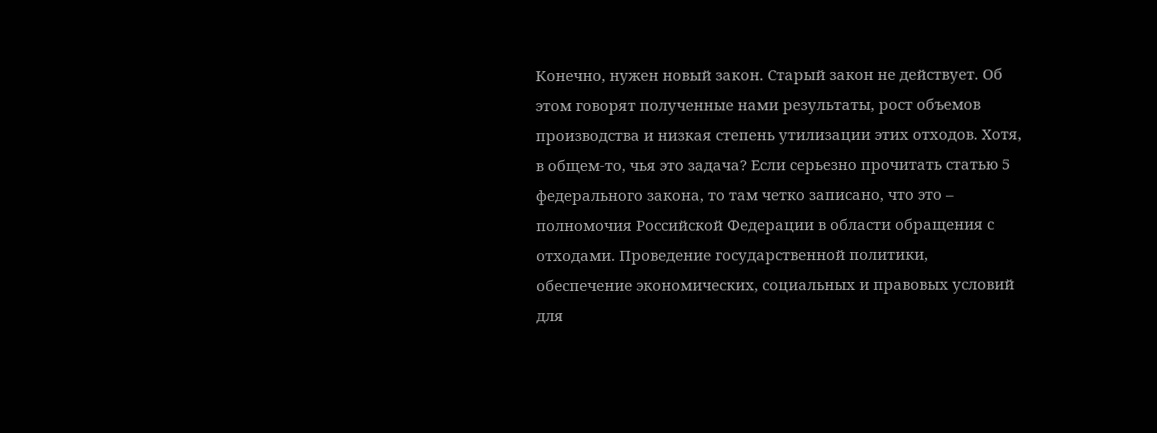Конечно, нужен новый закон. Старый закон не действует. Об этом говорят полученные нами результаты, рост объемов производства и низкая степень утилизации этих отходов. Хотя, в общем-то, чья это задача? Если серьезно прочитать статью 5 федерального закона, то там четко записано, что это – полномочия Российской Федерации в области обращения с отходами. Проведение государственной политики, обеспечение экономических, социальных и правовых условий для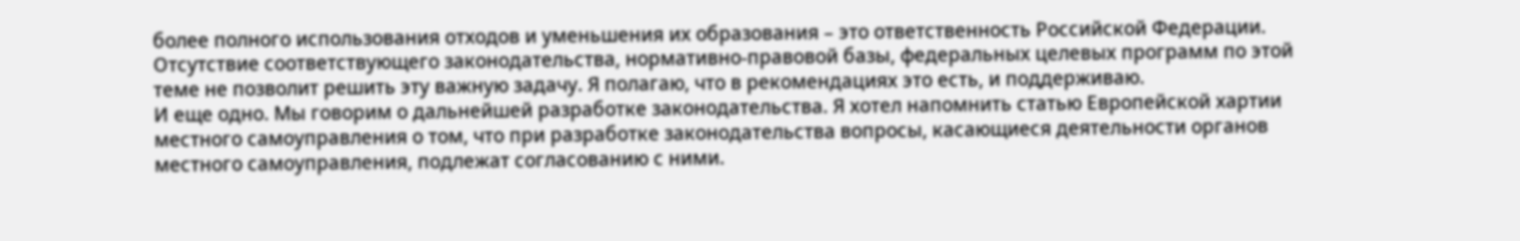более полного использования отходов и уменьшения их образования – это ответственность Российской Федерации. Отсутствие соответствующего законодательства, нормативно-правовой базы, федеральных целевых программ по этой теме не позволит решить эту важную задачу. Я полагаю, что в рекомендациях это есть, и поддерживаю.
И еще одно. Мы говорим о дальнейшей разработке законодательства. Я хотел напомнить статью Европейской хартии местного самоуправления о том, что при разработке законодательства вопросы, касающиеся деятельности органов местного самоуправления, подлежат согласованию с ними.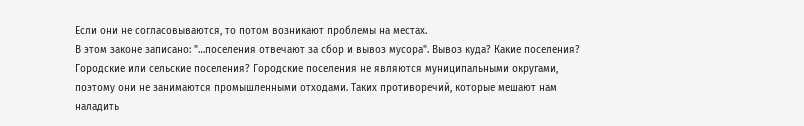Если они не согласовываются, то потом возникают проблемы на местах.
В этом законе записано: "…поселения отвечают за сбор и вывоз мусора". Вывоз куда? Какие поселения? Городские или сельские поселения? Городские поселения не являются муниципальными округами, поэтому они не занимаются промышленными отходами. Таких противоречий, которые мешают нам наладить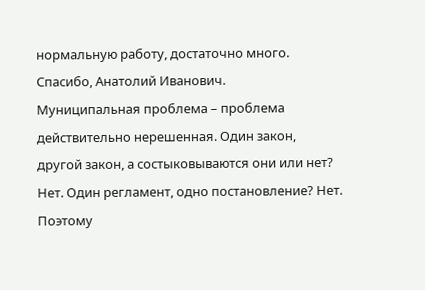нормальную работу, достаточно много.
Спасибо, Анатолий Иванович.
Муниципальная проблема – проблема действительно нерешенная. Один закон, другой закон, а состыковываются они или нет? Нет. Один регламент, одно постановление? Нет. Поэтому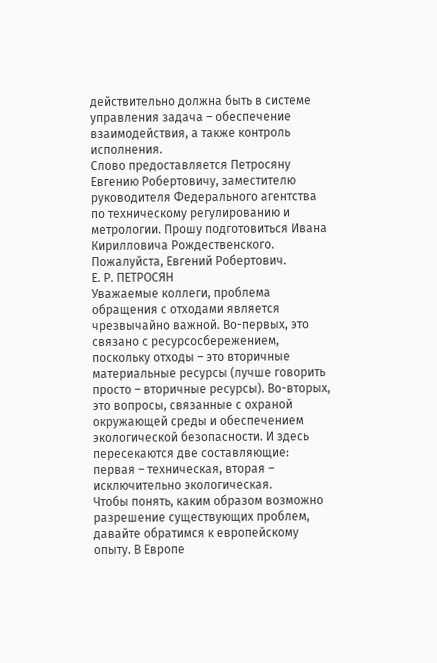действительно должна быть в системе управления задача – обеспечение взаимодействия, а также контроль исполнения.
Слово предоставляется Петросяну Евгению Робертовичу, заместителю руководителя Федерального агентства по техническому регулированию и метрологии. Прошу подготовиться Ивана Кирилловича Рождественского.
Пожалуйста, Евгений Робертович.
Е. Р. ПЕТРОСЯН
Уважаемые коллеги, проблема обращения с отходами является чрезвычайно важной. Во-первых, это связано с ресурсосбережением, поскольку отходы – это вторичные материальные ресурсы (лучше говорить просто – вторичные ресурсы). Во-вторых, это вопросы, связанные с охраной окружающей среды и обеспечением экологической безопасности. И здесь пересекаются две составляющие: первая – техническая, вторая – исключительно экологическая.
Чтобы понять, каким образом возможно разрешение существующих проблем, давайте обратимся к европейскому опыту. В Европе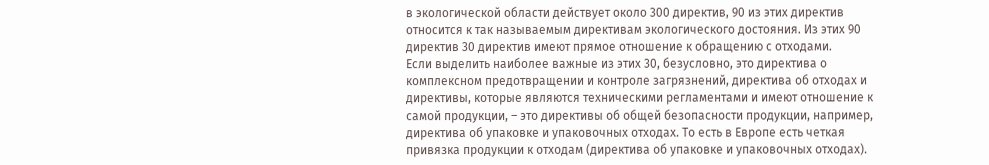в экологической области действует около 300 директив, 90 из этих директив относится к так называемым директивам экологического достояния. Из этих 90 директив 30 директив имеют прямое отношение к обращению с отходами.
Если выделить наиболее важные из этих 30, безусловно, это директива о комплексном предотвращении и контроле загрязнений, директива об отходах и директивы, которые являются техническими регламентами и имеют отношение к самой продукции, – это директивы об общей безопасности продукции, например, директива об упаковке и упаковочных отходах. То есть в Европе есть четкая привязка продукции к отходам (директива об упаковке и упаковочных отходах).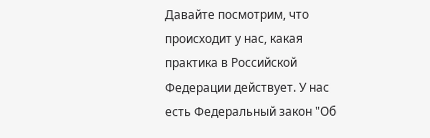Давайте посмотрим, что происходит у нас, какая практика в Российской Федерации действует. У нас есть Федеральный закон "Об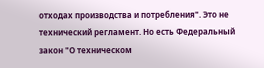отходах производства и потребления". Это не технический регламент. Но есть Федеральный закон "О техническом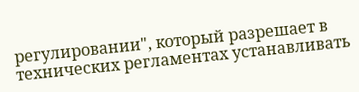регулировании", который разрешает в технических регламентах устанавливать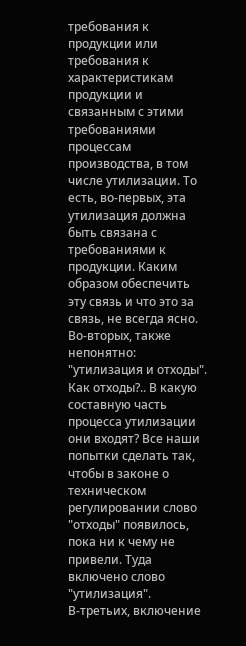требования к продукции или требования к характеристикам продукции и связанным с этими требованиями процессам производства, в том числе утилизации. То есть, во-первых, эта утилизация должна быть связана с требованиями к продукции. Каким образом обеспечить эту связь и что это за связь, не всегда ясно.
Во-вторых, также непонятно: "утилизация и отходы". Как отходы?.. В какую составную часть процесса утилизации они входят? Все наши попытки сделать так, чтобы в законе о техническом регулировании слово "отходы" появилось, пока ни к чему не привели. Туда включено слово "утилизация".
В-третьих, включение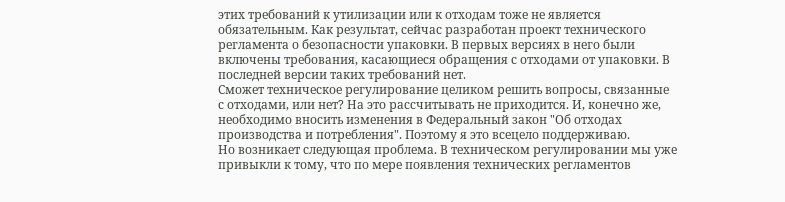этих требований к утилизации или к отходам тоже не является обязательным. Как результат, сейчас разработан проект технического регламента о безопасности упаковки. В первых версиях в него были включены требования, касающиеся обращения с отходами от упаковки. В последней версии таких требований нет.
Сможет техническое регулирование целиком решить вопросы, связанные с отходами, или нет? На это рассчитывать не приходится. И, конечно же, необходимо вносить изменения в Федеральный закон "Об отходах производства и потребления". Поэтому я это всецело поддерживаю.
Но возникает следующая проблема. В техническом регулировании мы уже привыкли к тому, что по мере появления технических регламентов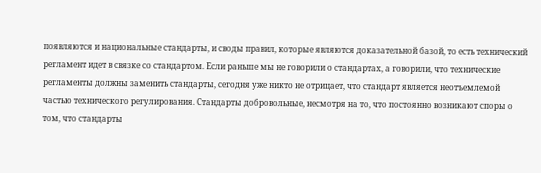появляются и национальные стандарты, и своды правил, которые являются доказательной базой, то есть технический регламент идет в связке со стандартом. Если раньше мы не говорили о стандартах, а говорили, что технические регламенты должны заменить стандарты, сегодня уже никто не отрицает, что стандарт является неотъемлемой частью технического регулирования. Стандарты добровольные, несмотря на то, что постоянно возникают споры о том, что стандарты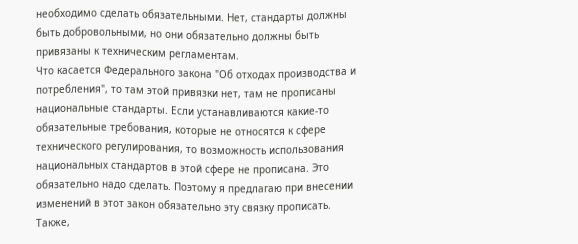необходимо сделать обязательными. Нет, стандарты должны быть добровольными, но они обязательно должны быть привязаны к техническим регламентам.
Что касается Федерального закона "Об отходах производства и потребления", то там этой привязки нет, там не прописаны национальные стандарты. Если устанавливаются какие-то обязательные требования, которые не относятся к сфере технического регулирования, то возможность использования национальных стандартов в этой сфере не прописана. Это обязательно надо сделать. Поэтому я предлагаю при внесении изменений в этот закон обязательно эту связку прописать. Также,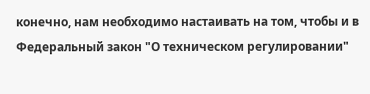конечно, нам необходимо настаивать на том, чтобы и в Федеральный закон "О техническом регулировании"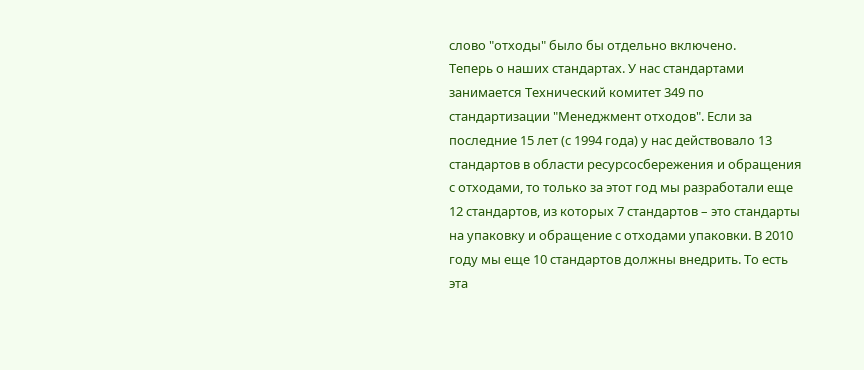слово "отходы" было бы отдельно включено.
Теперь о наших стандартах. У нас стандартами занимается Технический комитет 349 по стандартизации "Менеджмент отходов". Если за последние 15 лет (с 1994 года) у нас действовало 13 стандартов в области ресурсосбережения и обращения с отходами, то только за этот год мы разработали еще 12 стандартов, из которых 7 стандартов – это стандарты на упаковку и обращение с отходами упаковки. В 2010 году мы еще 10 стандартов должны внедрить. То есть эта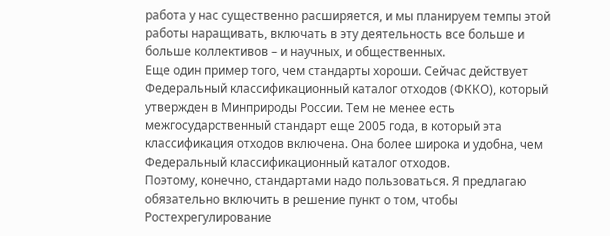работа у нас существенно расширяется, и мы планируем темпы этой работы наращивать, включать в эту деятельность все больше и больше коллективов – и научных, и общественных.
Еще один пример того, чем стандарты хороши. Сейчас действует Федеральный классификационный каталог отходов (ФККО), который утвержден в Минприроды России. Тем не менее есть межгосударственный стандарт еще 2005 года, в который эта классификация отходов включена. Она более широка и удобна, чем Федеральный классификационный каталог отходов.
Поэтому, конечно, стандартами надо пользоваться. Я предлагаю обязательно включить в решение пункт о том, чтобы Ростехрегулирование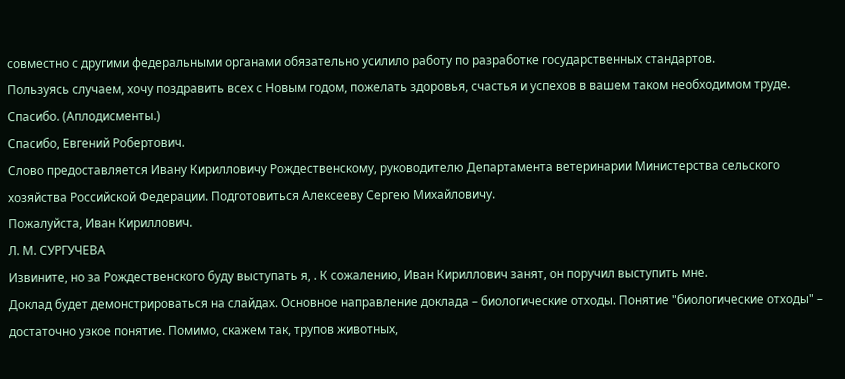совместно с другими федеральными органами обязательно усилило работу по разработке государственных стандартов.
Пользуясь случаем, хочу поздравить всех с Новым годом, пожелать здоровья, счастья и успехов в вашем таком необходимом труде. Спасибо. (Аплодисменты.)
Спасибо, Евгений Робертович.
Слово предоставляется Ивану Кирилловичу Рождественскому, руководителю Департамента ветеринарии Министерства сельского хозяйства Российской Федерации. Подготовиться Алексееву Сергею Михайловичу.
Пожалуйста, Иван Кириллович.
Л. М. СУРГУЧЕВА
Извините, но за Рождественского буду выступать я, . К сожалению, Иван Кириллович занят, он поручил выступить мне.
Доклад будет демонстрироваться на слайдах. Основное направление доклада – биологические отходы. Понятие "биологические отходы" – достаточно узкое понятие. Помимо, скажем так, трупов животных,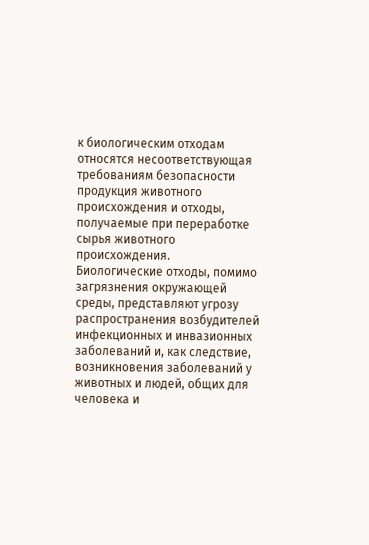к биологическим отходам относятся несоответствующая требованиям безопасности продукция животного происхождения и отходы, получаемые при переработке сырья животного происхождения.
Биологические отходы, помимо загрязнения окружающей среды, представляют угрозу распространения возбудителей инфекционных и инвазионных заболеваний и, как следствие, возникновения заболеваний у животных и людей, общих для человека и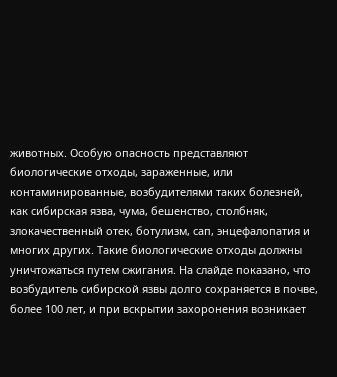животных. Особую опасность представляют биологические отходы, зараженные, или контаминированные, возбудителями таких болезней, как сибирская язва, чума, бешенство, столбняк, злокачественный отек, ботулизм, сап, энцефалопатия и многих других. Такие биологические отходы должны уничтожаться путем сжигания. На слайде показано, что возбудитель сибирской язвы долго сохраняется в почве, более 100 лет, и при вскрытии захоронения возникает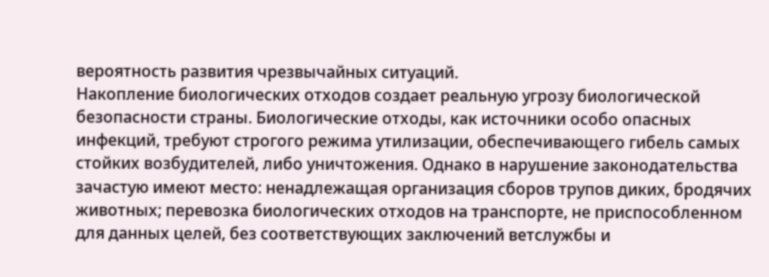вероятность развития чрезвычайных ситуаций.
Накопление биологических отходов создает реальную угрозу биологической безопасности страны. Биологические отходы, как источники особо опасных инфекций, требуют строгого режима утилизации, обеспечивающего гибель самых стойких возбудителей, либо уничтожения. Однако в нарушение законодательства зачастую имеют место: ненадлежащая организация сборов трупов диких, бродячих животных; перевозка биологических отходов на транспорте, не приспособленном для данных целей, без соответствующих заключений ветслужбы и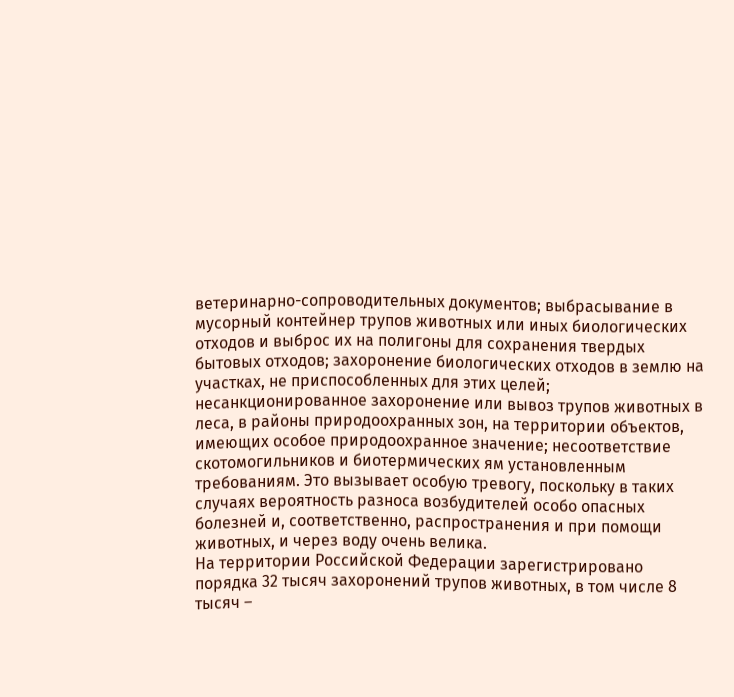ветеринарно-сопроводительных документов; выбрасывание в мусорный контейнер трупов животных или иных биологических отходов и выброс их на полигоны для сохранения твердых бытовых отходов; захоронение биологических отходов в землю на участках, не приспособленных для этих целей; несанкционированное захоронение или вывоз трупов животных в леса, в районы природоохранных зон, на территории объектов, имеющих особое природоохранное значение; несоответствие скотомогильников и биотермических ям установленным требованиям. Это вызывает особую тревогу, поскольку в таких случаях вероятность разноса возбудителей особо опасных болезней и, соответственно, распространения и при помощи животных, и через воду очень велика.
На территории Российской Федерации зарегистрировано порядка 32 тысяч захоронений трупов животных, в том числе 8 тысяч –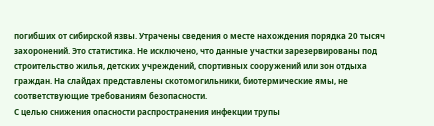погибших от сибирской язвы. Утрачены сведения о месте нахождения порядка 20 тысяч захоронений. Это статистика. Не исключено, что данные участки зарезервированы под строительство жилья, детских учреждений, спортивных сооружений или зон отдыха граждан. На слайдах представлены скотомогильники, биотермические ямы, не соответствующие требованиям безопасности.
С целью снижения опасности распространения инфекции трупы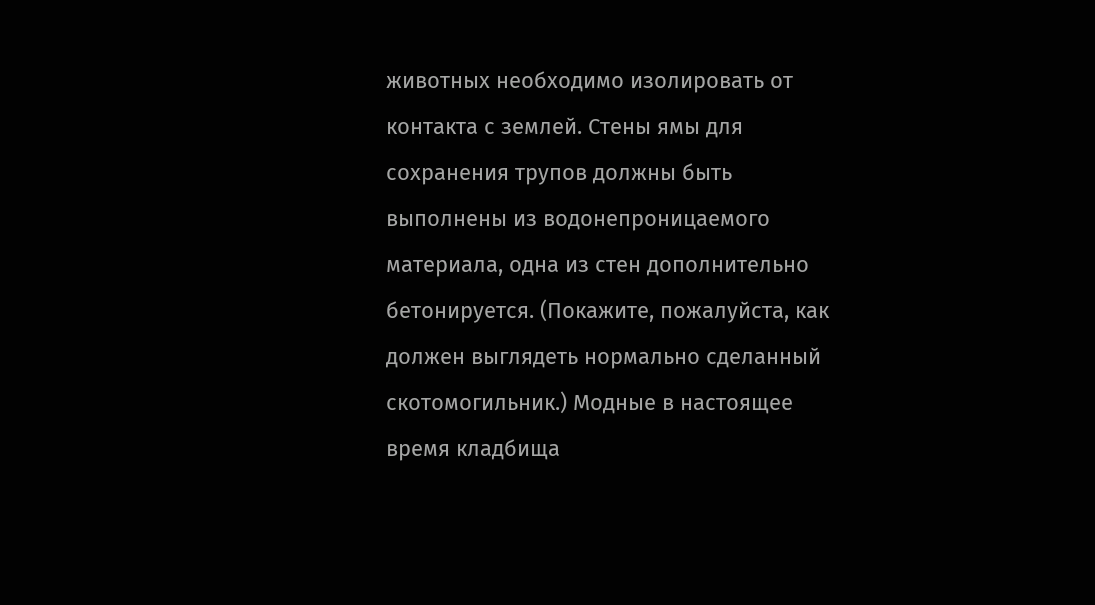животных необходимо изолировать от контакта с землей. Стены ямы для сохранения трупов должны быть выполнены из водонепроницаемого материала, одна из стен дополнительно бетонируется. (Покажите, пожалуйста, как должен выглядеть нормально сделанный скотомогильник.) Модные в настоящее время кладбища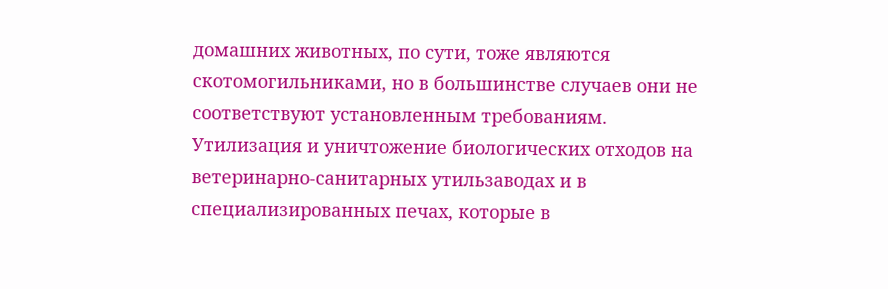домашних животных, по сути, тоже являются скотомогильниками, но в большинстве случаев они не соответствуют установленным требованиям.
Утилизация и уничтожение биологических отходов на ветеринарно-санитарных утильзаводах и в специализированных печах, которые в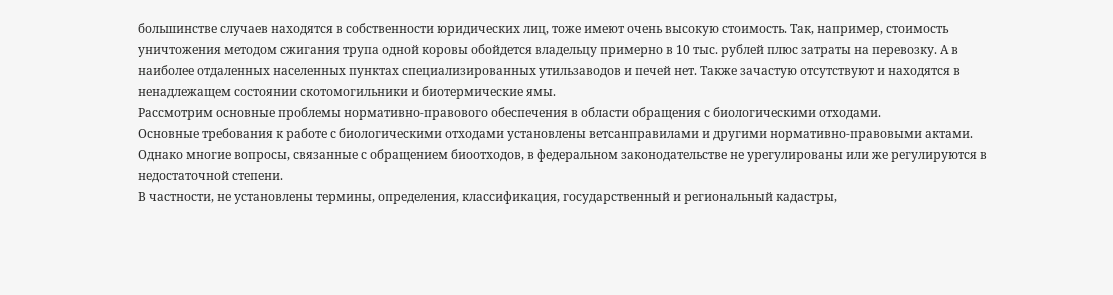большинстве случаев находятся в собственности юридических лиц, тоже имеют очень высокую стоимость. Так, например, стоимость уничтожения методом сжигания трупа одной коровы обойдется владельцу примерно в 10 тыс. рублей плюс затраты на перевозку. А в наиболее отдаленных населенных пунктах специализированных утильзаводов и печей нет. Также зачастую отсутствуют и находятся в ненадлежащем состоянии скотомогильники и биотермические ямы.
Рассмотрим основные проблемы нормативно-правового обеспечения в области обращения с биологическими отходами.
Основные требования к работе с биологическими отходами установлены ветсанправилами и другими нормативно-правовыми актами. Однако многие вопросы, связанные с обращением биоотходов, в федеральном законодательстве не урегулированы или же регулируются в недостаточной степени.
В частности, не установлены термины, определения, классификация, государственный и региональный кадастры,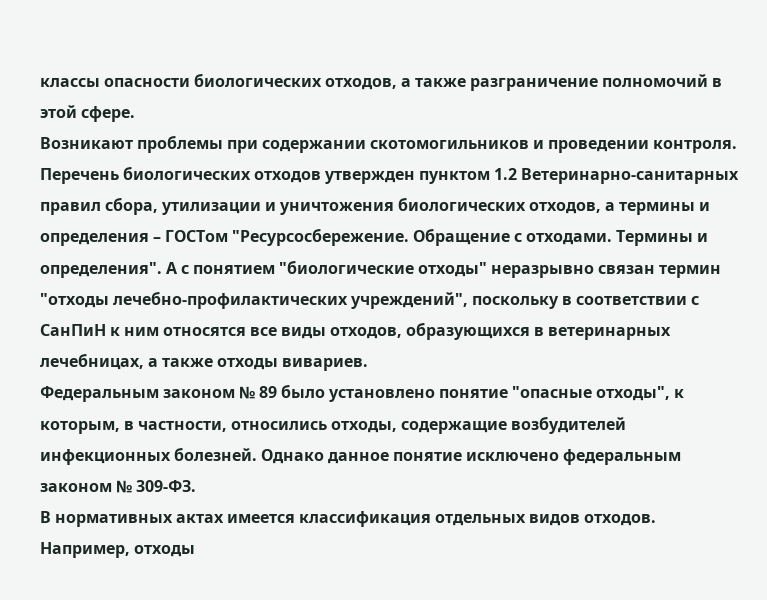классы опасности биологических отходов, а также разграничение полномочий в этой сфере.
Возникают проблемы при содержании скотомогильников и проведении контроля. Перечень биологических отходов утвержден пунктом 1.2 Ветеринарно-санитарных правил сбора, утилизации и уничтожения биологических отходов, а термины и определения – ГОСТом "Ресурсосбережение. Обращение с отходами. Термины и определения". А с понятием "биологические отходы" неразрывно связан термин "отходы лечебно-профилактических учреждений", поскольку в соответствии с СанПиН к ним относятся все виды отходов, образующихся в ветеринарных лечебницах, а также отходы вивариев.
Федеральным законом № 89 было установлено понятие "опасные отходы", к которым, в частности, относились отходы, содержащие возбудителей инфекционных болезней. Однако данное понятие исключено федеральным законом № 309-ФЗ.
В нормативных актах имеется классификация отдельных видов отходов. Например, отходы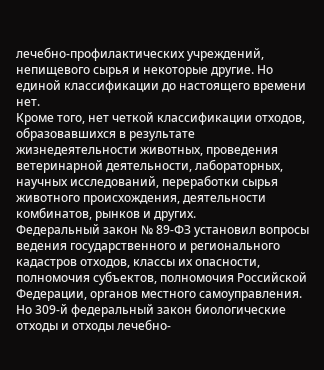лечебно-профилактических учреждений, непищевого сырья и некоторые другие. Но единой классификации до настоящего времени нет.
Кроме того, нет четкой классификации отходов, образовавшихся в результате жизнедеятельности животных, проведения ветеринарной деятельности, лабораторных, научных исследований, переработки сырья животного происхождения, деятельности комбинатов, рынков и других.
Федеральный закон № 89-ФЗ установил вопросы ведения государственного и регионального кадастров отходов, классы их опасности, полномочия субъектов, полномочия Российской Федерации, органов местного самоуправления. Но 309-й федеральный закон биологические отходы и отходы лечебно-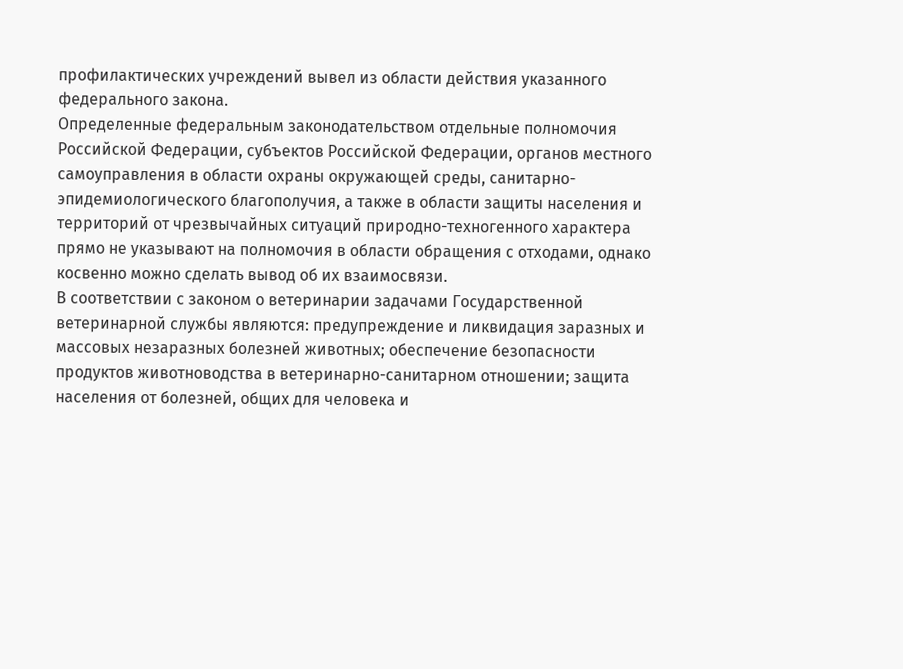профилактических учреждений вывел из области действия указанного федерального закона.
Определенные федеральным законодательством отдельные полномочия Российской Федерации, субъектов Российской Федерации, органов местного самоуправления в области охраны окружающей среды, санитарно-эпидемиологического благополучия, а также в области защиты населения и территорий от чрезвычайных ситуаций природно-техногенного характера прямо не указывают на полномочия в области обращения с отходами, однако косвенно можно сделать вывод об их взаимосвязи.
В соответствии с законом о ветеринарии задачами Государственной ветеринарной службы являются: предупреждение и ликвидация заразных и массовых незаразных болезней животных; обеспечение безопасности продуктов животноводства в ветеринарно-санитарном отношении; защита населения от болезней, общих для человека и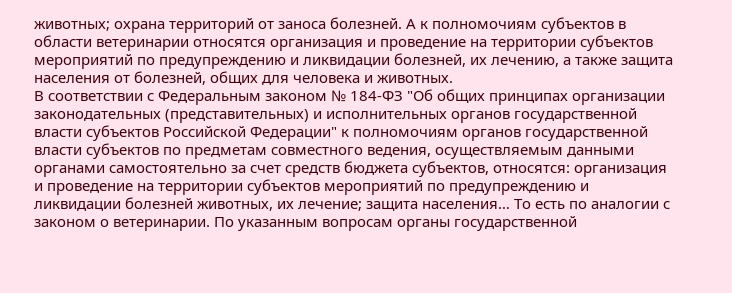животных; охрана территорий от заноса болезней. А к полномочиям субъектов в области ветеринарии относятся организация и проведение на территории субъектов мероприятий по предупреждению и ликвидации болезней, их лечению, а также защита населения от болезней, общих для человека и животных.
В соответствии с Федеральным законом № 184-ФЗ "Об общих принципах организации законодательных (представительных) и исполнительных органов государственной власти субъектов Российской Федерации" к полномочиям органов государственной власти субъектов по предметам совместного ведения, осуществляемым данными органами самостоятельно за счет средств бюджета субъектов, относятся: организация и проведение на территории субъектов мероприятий по предупреждению и ликвидации болезней животных, их лечение; защита населения… То есть по аналогии с законом о ветеринарии. По указанным вопросам органы государственной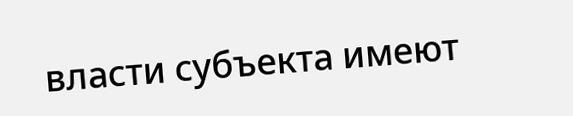власти субъекта имеют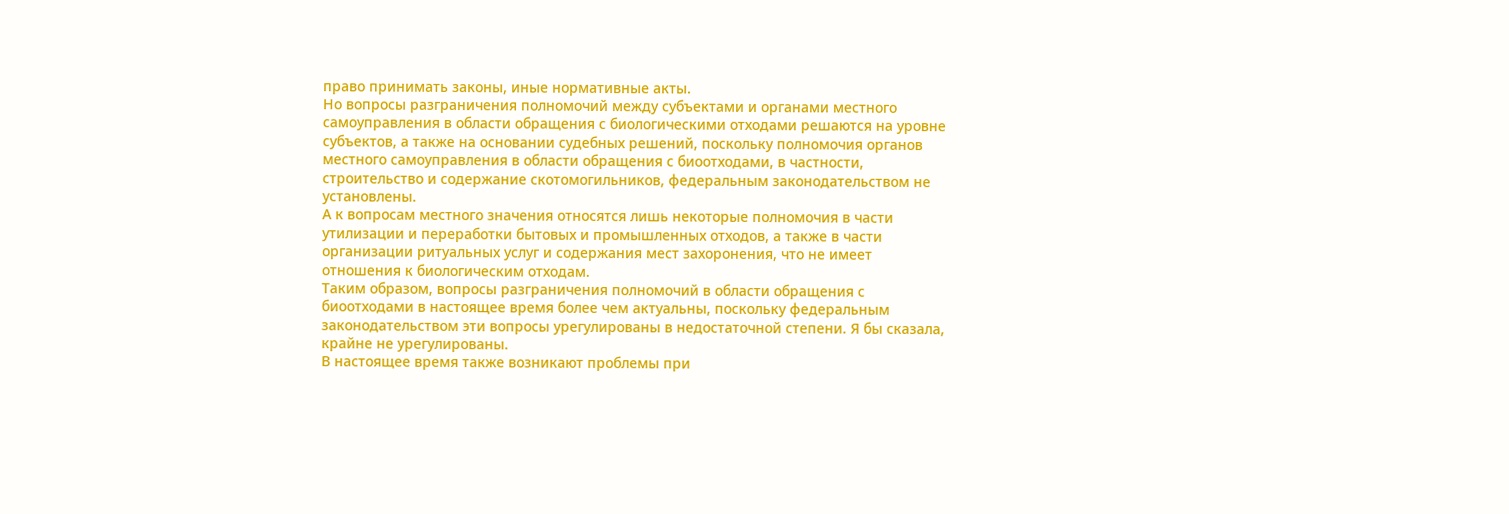право принимать законы, иные нормативные акты.
Но вопросы разграничения полномочий между субъектами и органами местного самоуправления в области обращения с биологическими отходами решаются на уровне субъектов, а также на основании судебных решений, поскольку полномочия органов местного самоуправления в области обращения с биоотходами, в частности, строительство и содержание скотомогильников, федеральным законодательством не установлены.
А к вопросам местного значения относятся лишь некоторые полномочия в части утилизации и переработки бытовых и промышленных отходов, а также в части организации ритуальных услуг и содержания мест захоронения, что не имеет отношения к биологическим отходам.
Таким образом, вопросы разграничения полномочий в области обращения с биоотходами в настоящее время более чем актуальны, поскольку федеральным законодательством эти вопросы урегулированы в недостаточной степени. Я бы сказала, крайне не урегулированы.
В настоящее время также возникают проблемы при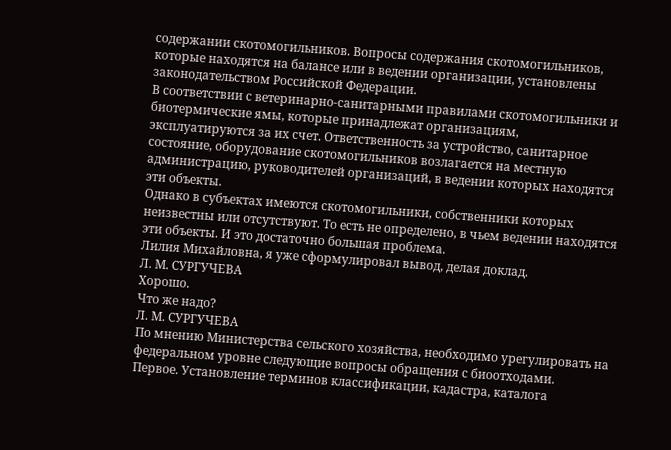содержании скотомогильников. Вопросы содержания скотомогильников, которые находятся на балансе или в ведении организации, установлены законодательством Российской Федерации.
В соответствии с ветеринарно-санитарными правилами скотомогильники и биотермические ямы, которые принадлежат организациям, эксплуатируются за их счет. Ответственность за устройство, санитарное состояние, оборудование скотомогильников возлагается на местную администрацию, руководителей организаций, в ведении которых находятся эти объекты.
Однако в субъектах имеются скотомогильники, собственники которых неизвестны или отсутствуют. То есть не определено, в чьем ведении находятся эти объекты. И это достаточно большая проблема.
Лилия Михайловна, я уже сформулировал вывод, делая доклад.
Л. М. СУРГУЧЕВА
Хорошо.
Что же надо?
Л. М. СУРГУЧЕВА
По мнению Министерства сельского хозяйства, необходимо урегулировать на федеральном уровне следующие вопросы обращения с биоотходами.
Первое. Установление терминов классификации, кадастра, каталога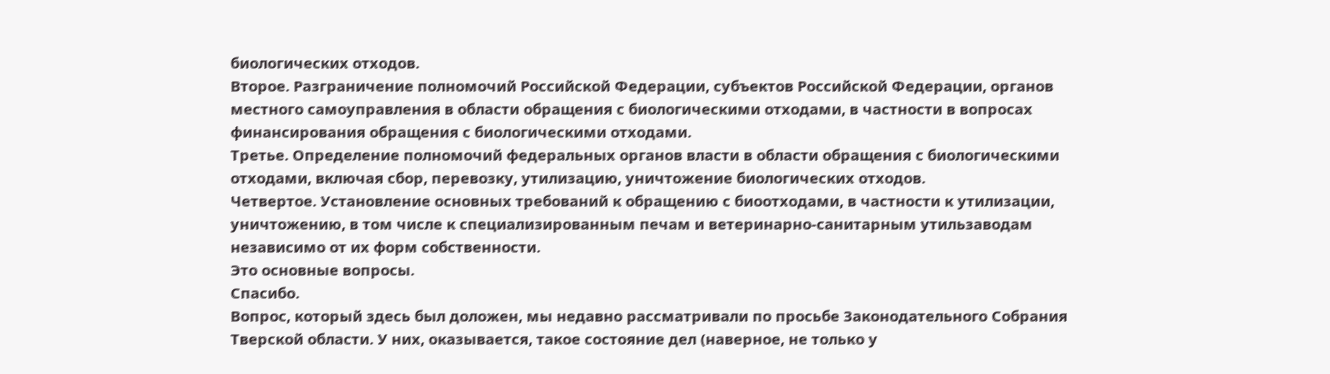биологических отходов.
Второе. Разграничение полномочий Российской Федерации, субъектов Российской Федерации, органов местного самоуправления в области обращения с биологическими отходами, в частности в вопросах финансирования обращения с биологическими отходами.
Третье. Определение полномочий федеральных органов власти в области обращения с биологическими отходами, включая сбор, перевозку, утилизацию, уничтожение биологических отходов.
Четвертое. Установление основных требований к обращению с биоотходами, в частности к утилизации, уничтожению, в том числе к специализированным печам и ветеринарно-санитарным утильзаводам независимо от их форм собственности.
Это основные вопросы.
Спасибо.
Вопрос, который здесь был доложен, мы недавно рассматривали по просьбе Законодательного Собрания Тверской области. У них, оказывается, такое состояние дел (наверное, не только у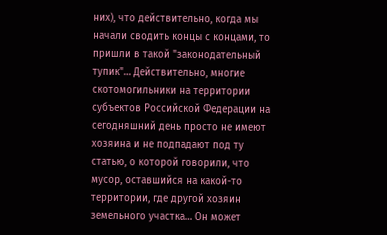них), что действительно, когда мы начали сводить концы с концами, то пришли в такой "законодательный тупик"… Действительно, многие скотомогильники на территории субъектов Российской Федерации на сегодняшний день просто не имеют хозяина и не подпадают под ту статью, о которой говорили, что мусор, оставшийся на какой-то территории, где другой хозяин земельного участка… Он может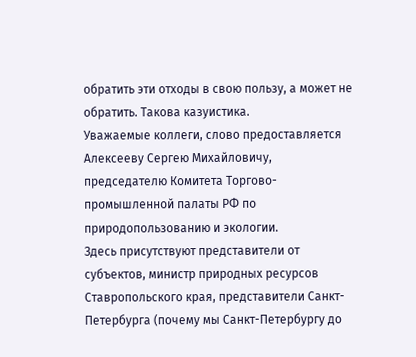обратить эти отходы в свою пользу, а может не обратить. Такова казуистика.
Уважаемые коллеги, слово предоставляется Алексееву Сергею Михайловичу, председателю Комитета Торгово-промышленной палаты РФ по природопользованию и экологии.
Здесь присутствуют представители от субъектов, министр природных ресурсов Ставропольского края, представители Санкт-Петербурга (почему мы Санкт-Петербургу до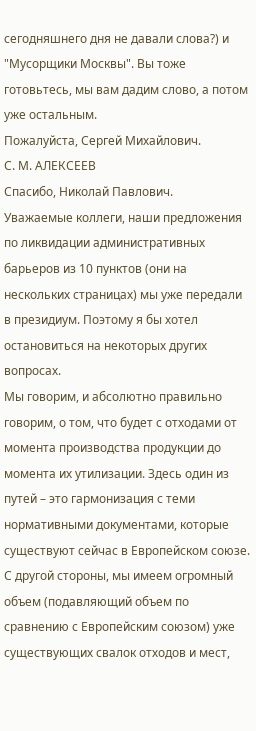сегодняшнего дня не давали слова?) и "Мусорщики Москвы". Вы тоже готовьтесь, мы вам дадим слово, а потом уже остальным.
Пожалуйста, Сергей Михайлович.
С. М. АЛЕКСЕЕВ
Спасибо, Николай Павлович.
Уважаемые коллеги, наши предложения по ликвидации административных барьеров из 10 пунктов (они на нескольких страницах) мы уже передали в президиум. Поэтому я бы хотел остановиться на некоторых других вопросах.
Мы говорим, и абсолютно правильно говорим, о том, что будет с отходами от момента производства продукции до момента их утилизации. Здесь один из путей – это гармонизация с теми нормативными документами, которые существуют сейчас в Европейском союзе.
С другой стороны, мы имеем огромный объем (подавляющий объем по сравнению с Европейским союзом) уже существующих свалок отходов и мест,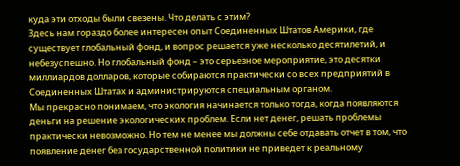куда эти отходы были свезены. Что делать с этим?
Здесь нам гораздо более интересен опыт Соединенных Штатов Америки, где существует глобальный фонд, и вопрос решается уже несколько десятилетий, и небезуспешно. Но глобальный фонд – это серьезное мероприятие, это десятки миллиардов долларов, которые собираются практически со всех предприятий в Соединенных Штатах и администрируются специальным органом.
Мы прекрасно понимаем, что экология начинается только тогда, когда появляются деньги на решение экологических проблем. Если нет денег, решать проблемы практически невозможно. Но тем не менее мы должны себе отдавать отчет в том, что появление денег без государственной политики не приведет к реальному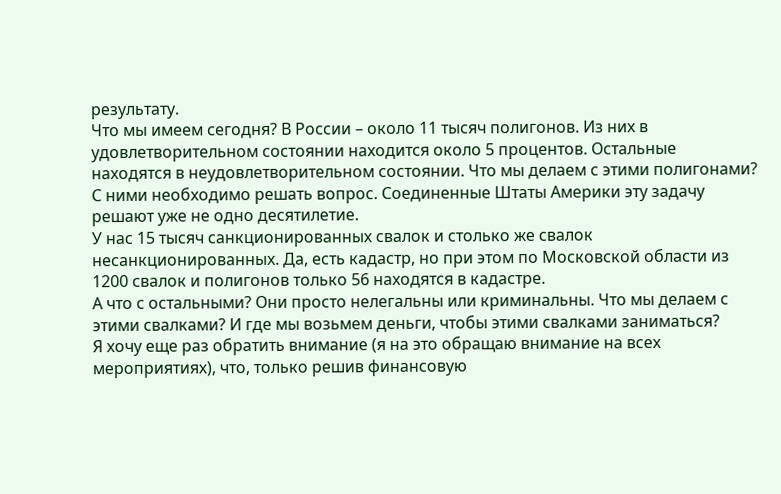результату.
Что мы имеем сегодня? В России – около 11 тысяч полигонов. Из них в удовлетворительном состоянии находится около 5 процентов. Остальные находятся в неудовлетворительном состоянии. Что мы делаем с этими полигонами? С ними необходимо решать вопрос. Соединенные Штаты Америки эту задачу решают уже не одно десятилетие.
У нас 15 тысяч санкционированных свалок и столько же свалок несанкционированных. Да, есть кадастр, но при этом по Московской области из 1200 свалок и полигонов только 56 находятся в кадастре.
А что с остальными? Они просто нелегальны или криминальны. Что мы делаем с этими свалками? И где мы возьмем деньги, чтобы этими свалками заниматься?
Я хочу еще раз обратить внимание (я на это обращаю внимание на всех мероприятиях), что, только решив финансовую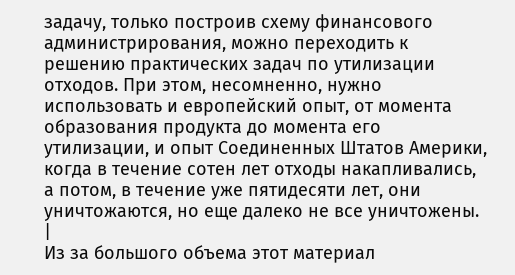задачу, только построив схему финансового администрирования, можно переходить к решению практических задач по утилизации отходов. При этом, несомненно, нужно использовать и европейский опыт, от момента образования продукта до момента его утилизации, и опыт Соединенных Штатов Америки, когда в течение сотен лет отходы накапливались, а потом, в течение уже пятидесяти лет, они уничтожаются, но еще далеко не все уничтожены.
|
Из за большого объема этот материал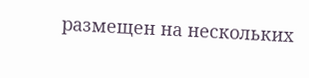размещен на нескольких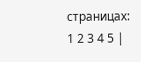страницах:
1 2 3 4 5 |